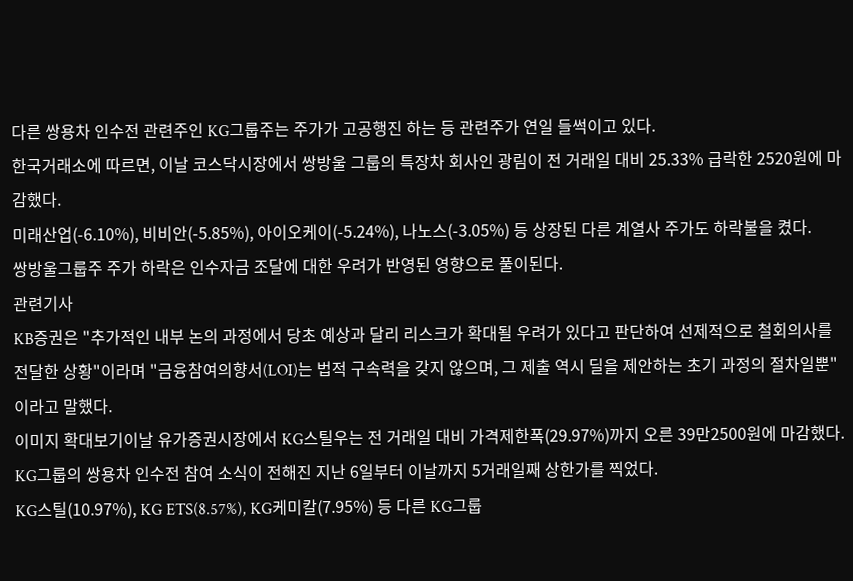다른 쌍용차 인수전 관련주인 KG그룹주는 주가가 고공행진 하는 등 관련주가 연일 들썩이고 있다.
한국거래소에 따르면, 이날 코스닥시장에서 쌍방울 그룹의 특장차 회사인 광림이 전 거래일 대비 25.33% 급락한 2520원에 마감했다.
미래산업(-6.10%), 비비안(-5.85%), 아이오케이(-5.24%), 나노스(-3.05%) 등 상장된 다른 계열사 주가도 하락불을 켰다.
쌍방울그룹주 주가 하락은 인수자금 조달에 대한 우려가 반영된 영향으로 풀이된다.
관련기사
KB증권은 "추가적인 내부 논의 과정에서 당초 예상과 달리 리스크가 확대될 우려가 있다고 판단하여 선제적으로 철회의사를 전달한 상황"이라며 "금융참여의향서(LOI)는 법적 구속력을 갖지 않으며, 그 제출 역시 딜을 제안하는 초기 과정의 절차일뿐"이라고 말했다.
이미지 확대보기이날 유가증권시장에서 KG스틸우는 전 거래일 대비 가격제한폭(29.97%)까지 오른 39만2500원에 마감했다. KG그룹의 쌍용차 인수전 참여 소식이 전해진 지난 6일부터 이날까지 5거래일째 상한가를 찍었다.
KG스틸(10.97%), KG ETS(8.57%), KG케미칼(7.95%) 등 다른 KG그룹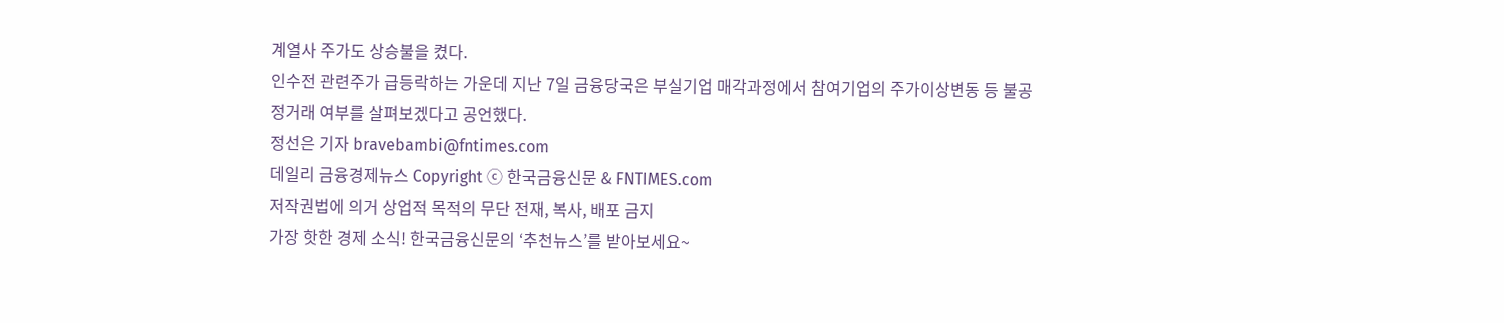계열사 주가도 상승불을 켰다.
인수전 관련주가 급등락하는 가운데 지난 7일 금융당국은 부실기업 매각과정에서 참여기업의 주가이상변동 등 불공정거래 여부를 살펴보겠다고 공언했다.
정선은 기자 bravebambi@fntimes.com
데일리 금융경제뉴스 Copyright ⓒ 한국금융신문 & FNTIMES.com
저작권법에 의거 상업적 목적의 무단 전재, 복사, 배포 금지
가장 핫한 경제 소식! 한국금융신문의 ‘추천뉴스’를 받아보세요~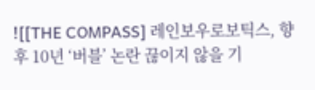![[THE COMPASS] 레인보우로보틱스, 향후 10년 ‘버블’ 논란 끊이지 않을 기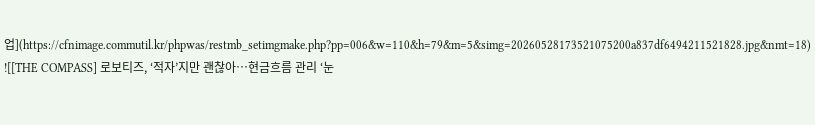업](https://cfnimage.commutil.kr/phpwas/restmb_setimgmake.php?pp=006&w=110&h=79&m=5&simg=20260528173521075200a837df6494211521828.jpg&nmt=18)
![[THE COMPASS] 로보티즈, ‘적자’지만 괜찮아…현금흐름 관리 ‘눈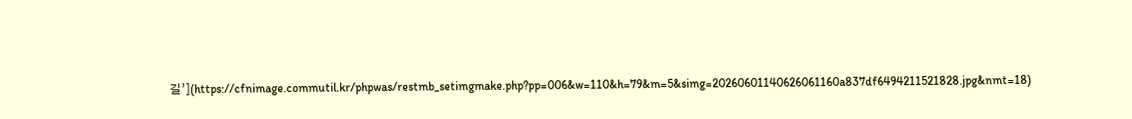길’](https://cfnimage.commutil.kr/phpwas/restmb_setimgmake.php?pp=006&w=110&h=79&m=5&simg=20260601140626061160a837df6494211521828.jpg&nmt=18)